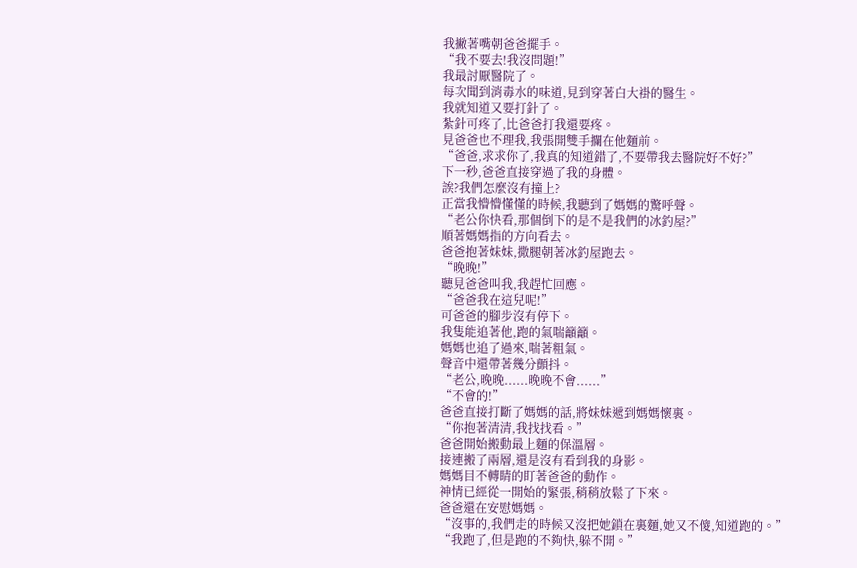我撇著嘴朝爸爸擺手。
“我不要去!我沒問題!”
我最討厭醫院了。
每次聞到消毒水的味道,見到穿著白大褂的醫生。
我就知道又要打針了。
紮針可疼了,比爸爸打我還要疼。
見爸爸也不理我,我張開雙手攔在他麵前。
“爸爸,求求你了,我真的知道錯了,不要帶我去醫院好不好?”
下一秒,爸爸直接穿過了我的身體。
誒?我們怎麼沒有撞上?
正當我懵懵懂懂的時候,我聽到了媽媽的驚呼聲。
“老公你快看,那個倒下的是不是我們的冰釣屋?”
順著媽媽指的方向看去。
爸爸抱著妹妹,撒腿朝著冰釣屋跑去。
“晚晚!”
聽見爸爸叫我,我趕忙回應。
“爸爸我在這兒呢!”
可爸爸的腳步沒有停下。
我隻能追著他,跑的氣喘籲籲。
媽媽也追了過來,喘著粗氣。
聲音中還帶著幾分顫抖。
“老公,晚晚......晚晚不會......”
“不會的!”
爸爸直接打斷了媽媽的話,將妹妹遞到媽媽懷裏。
“你抱著清清,我找找看。”
爸爸開始搬動最上麵的保溫層。
接連搬了兩層,還是沒有看到我的身影。
媽媽目不轉睛的盯著爸爸的動作。
神情已經從一開始的緊張,稍稍放鬆了下來。
爸爸還在安慰媽媽。
“沒事的,我們走的時候又沒把她鎖在裏麵,她又不傻,知道跑的。”
“我跑了,但是跑的不夠快,躲不開。”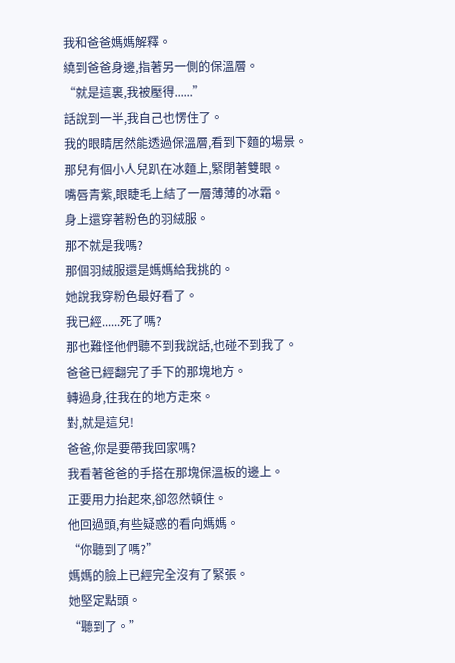我和爸爸媽媽解釋。
繞到爸爸身邊,指著另一側的保溫層。
“就是這裏,我被壓得......”
話說到一半,我自己也愣住了。
我的眼睛居然能透過保溫層,看到下麵的場景。
那兒有個小人兒趴在冰麵上,緊閉著雙眼。
嘴唇青紫,眼睫毛上結了一層薄薄的冰霜。
身上還穿著粉色的羽絨服。
那不就是我嗎?
那個羽絨服還是媽媽給我挑的。
她說我穿粉色最好看了。
我已經......死了嗎?
那也難怪他們聽不到我說話,也碰不到我了。
爸爸已經翻完了手下的那塊地方。
轉過身,往我在的地方走來。
對,就是這兒!
爸爸,你是要帶我回家嗎?
我看著爸爸的手搭在那塊保溫板的邊上。
正要用力抬起來,卻忽然頓住。
他回過頭,有些疑惑的看向媽媽。
“你聽到了嗎?”
媽媽的臉上已經完全沒有了緊張。
她堅定點頭。
“聽到了。”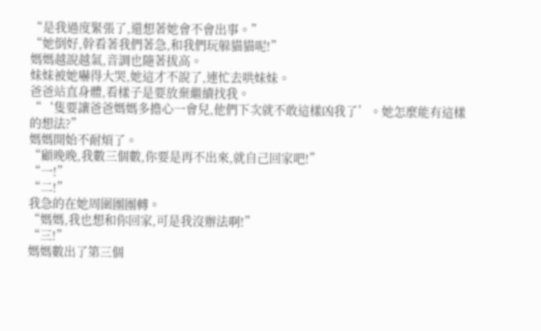“是我過度緊張了,還想著她會不會出事。”
“她倒好,幹看著我們著急,和我們玩躲貓貓呢!”
媽媽越說越氣,音調也隨著拔高。
妹妹被她嚇得大哭,她這才不說了,連忙去哄妹妹。
爸爸站直身體,看樣子是要放棄繼續找我。
“‘隻要讓爸爸媽媽多擔心一會兒,他們下次就不敢這樣凶我了’。她怎麼能有這樣的想法?”
媽媽開始不耐煩了。
“顧晚晚,我數三個數,你要是再不出來,就自己回家吧!”
“一!”
“二!”
我急的在她周圍團團轉。
“媽媽,我也想和你回家,可是我沒辦法啊!”
“三!”
媽媽數出了第三個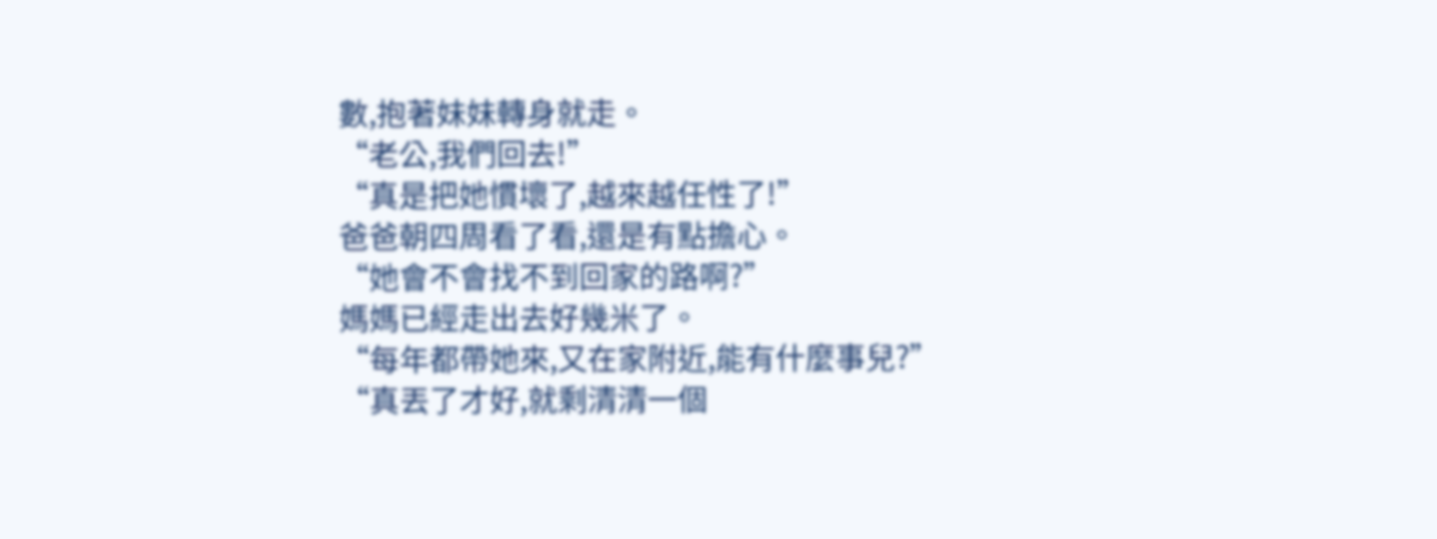數,抱著妹妹轉身就走。
“老公,我們回去!”
“真是把她慣壞了,越來越任性了!”
爸爸朝四周看了看,還是有點擔心。
“她會不會找不到回家的路啊?”
媽媽已經走出去好幾米了。
“每年都帶她來,又在家附近,能有什麼事兒?”
“真丟了才好,就剩清清一個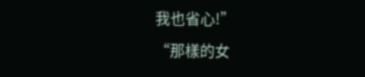我也省心!”
“那樣的女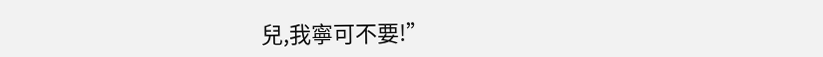兒,我寧可不要!”